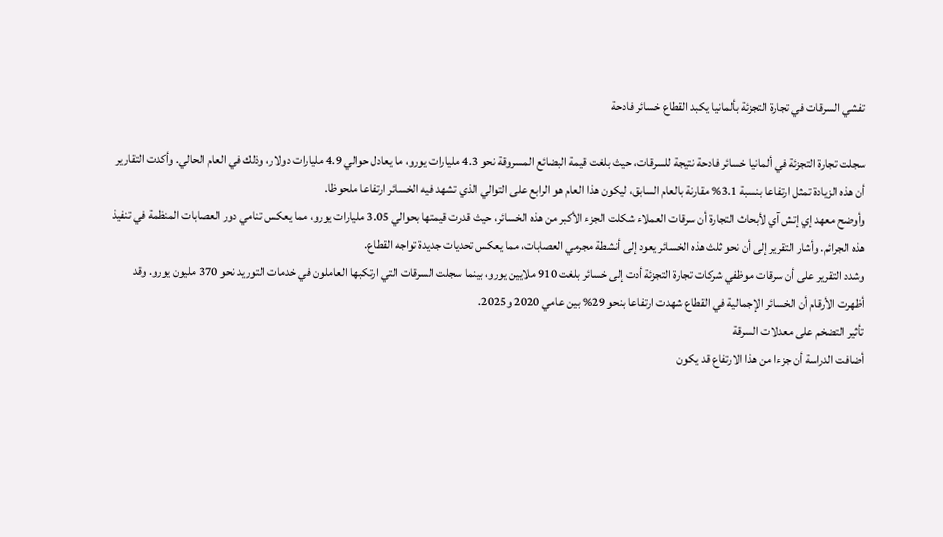تفشي السرقات في تجارة التجزئة بألمانيا يكبد القطاع خسائر فادحة

سجلت تجارة التجزئة في ألمانيا خسائر فادحة نتيجة للسرقات، حيث بلغت قيمة البضائع المسروقة نحو 4.3 مليارات يورو، ما يعادل حوالي 4.9 مليارات دولار، وذلك في العام الحالي. وأكدت التقارير أن هذه الزيادة تمثل ارتفاعا بنسبة 3.1% مقارنة بالعام السابق، ليكون هذا العام هو الرابع على التوالي الذي تشهد فيه الخسائر ارتفاعا ملحوظا.
وأوضح معهد إي إتش آي لأبحاث التجارة أن سرقات العملاء شكلت الجزء الأكبر من هذه الخسائر، حيث قدرت قيمتها بحوالي 3.05 مليارات يورو، مما يعكس تنامي دور العصابات المنظمة في تنفيذ هذه الجرائم. وأشار التقرير إلى أن نحو ثلث هذه الخسائر يعود إلى أنشطة مجرمي العصابات، مما يعكس تحديات جديدة تواجه القطاع.
وشدد التقرير على أن سرقات موظفي شركات تجارة التجزئة أدت إلى خسائر بلغت 910 ملايين يورو، بينما سجلت السرقات التي ارتكبها العاملون في خدمات التوريد نحو 370 مليون يورو. وقد أظهرت الأرقام أن الخسائر الإجمالية في القطاع شهدت ارتفاعا بنحو 29% بين عامي 2020 و2025.
تأثير التضخم على معدلات السرقة
أضافت الدراسة أن جزءا من هذا الارتفاع قد يكون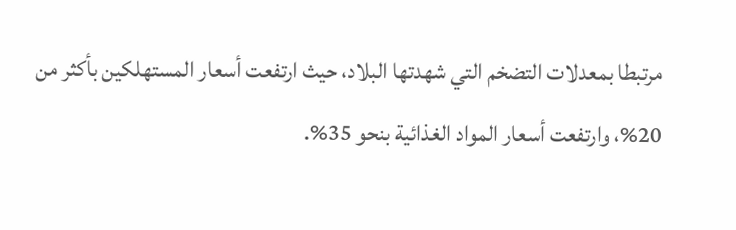مرتبطا بمعدلات التضخم التي شهدتها البلاد، حيث ارتفعت أسعار المستهلكين بأكثر من 20%، وارتفعت أسعار المواد الغذائية بنحو 35%.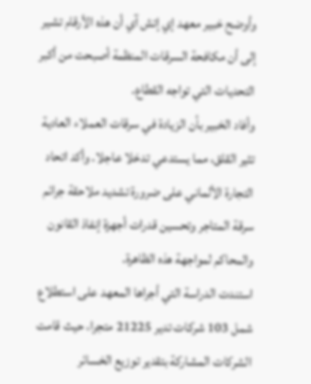وأوضح خبير معهد إي إتش آي أن هذه الأرقام تشير إلى أن مكافحة السرقات المنظمة أصبحت من أكبر التحديات التي تواجه القطاع.
وأفاد الخبير بأن الزيادة في سرقات العملاء العادية تثير القلق، مما يستدعي تدخلا عاجلا. وأكد اتحاد التجارة الألماني على ضرورة تشديد ملاحقة جرائم سرقة المتاجر وتحسين قدرات أجهزة إنفاذ القانون والمحاكم لمواجهة هذه الظاهرة.
استندت الدراسة التي أجراها المعهد على استطلاع شمل 103 شركات تدير 21225 متجرا، حيث قامت الشركات المشاركة بتقدير توزيع الخسائر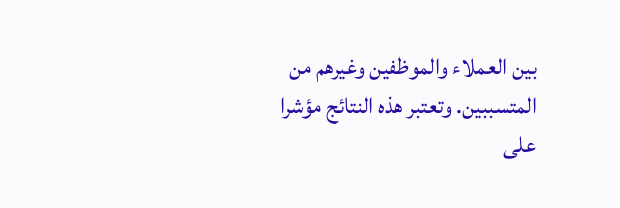بين العملاء والموظفين وغيرهم من المتسببين. وتعتبر هذه النتائج مؤشرا على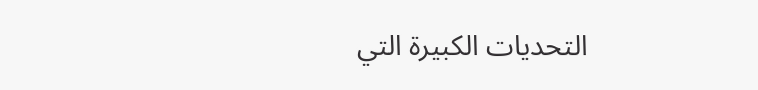التحديات الكبيرة التي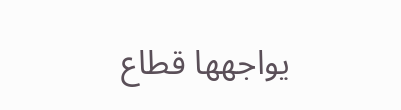يواجهها قطاع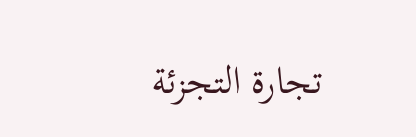تجارة التجزئة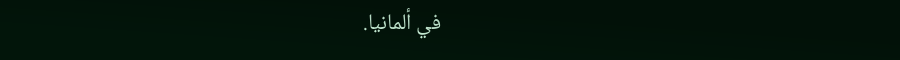في ألمانيا.